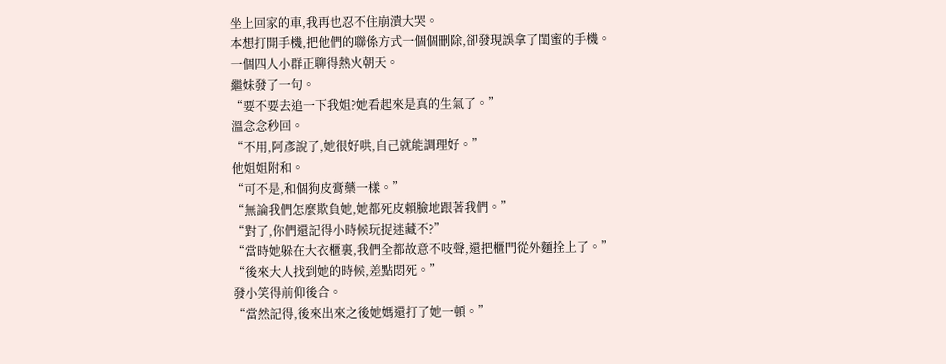坐上回家的車,我再也忍不住崩潰大哭。
本想打開手機,把他們的聯係方式一個個刪除,卻發現誤拿了閨蜜的手機。
一個四人小群正聊得熱火朝天。
繼妹發了一句。
“要不要去追一下我姐?她看起來是真的生氣了。”
溫念念秒回。
“不用,阿彥說了,她很好哄,自己就能調理好。”
他姐姐附和。
“可不是,和個狗皮膏藥一樣。”
“無論我們怎麼欺負她,她都死皮賴臉地跟著我們。”
“對了,你們還記得小時候玩捉迷藏不?”
“當時她躲在大衣櫃裏,我們全都故意不吱聲,還把櫃門從外麵拴上了。”
“後來大人找到她的時候,差點悶死。”
發小笑得前仰後合。
“當然記得,後來出來之後她媽還打了她一頓。”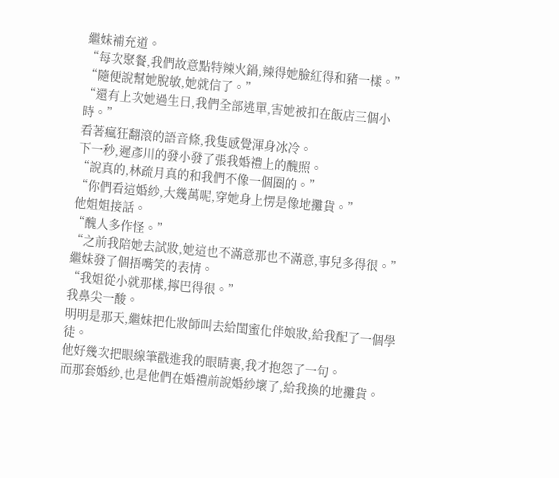繼妹補充道。
“每次聚餐,我們故意點特辣火鍋,辣得她臉紅得和豬一樣。”
“隨便說幫她脫敏,她就信了。”
“還有上次她過生日,我們全部逃單,害她被扣在飯店三個小時。”
看著瘋狂翻滾的語音條,我隻感覺渾身冰冷。
下一秒,遲彥川的發小發了張我婚禮上的醜照。
“說真的,林疏月真的和我們不像一個圈的。”
“你們看這婚紗,大幾萬呢,穿她身上愣是像地攤貨。”
他姐姐接話。
“醜人多作怪。”
“之前我陪她去試妝,她這也不滿意那也不滿意,事兒多得很。”
繼妹發了個捂嘴笑的表情。
“我姐從小就那樣,擰巴得很。”
我鼻尖一酸。
明明是那天,繼妹把化妝師叫去給閨蜜化伴娘妝,給我配了一個學徒。
他好幾次把眼線筆戳進我的眼睛裏,我才抱怨了一句。
而那套婚紗,也是他們在婚禮前說婚紗壞了,給我換的地攤貨。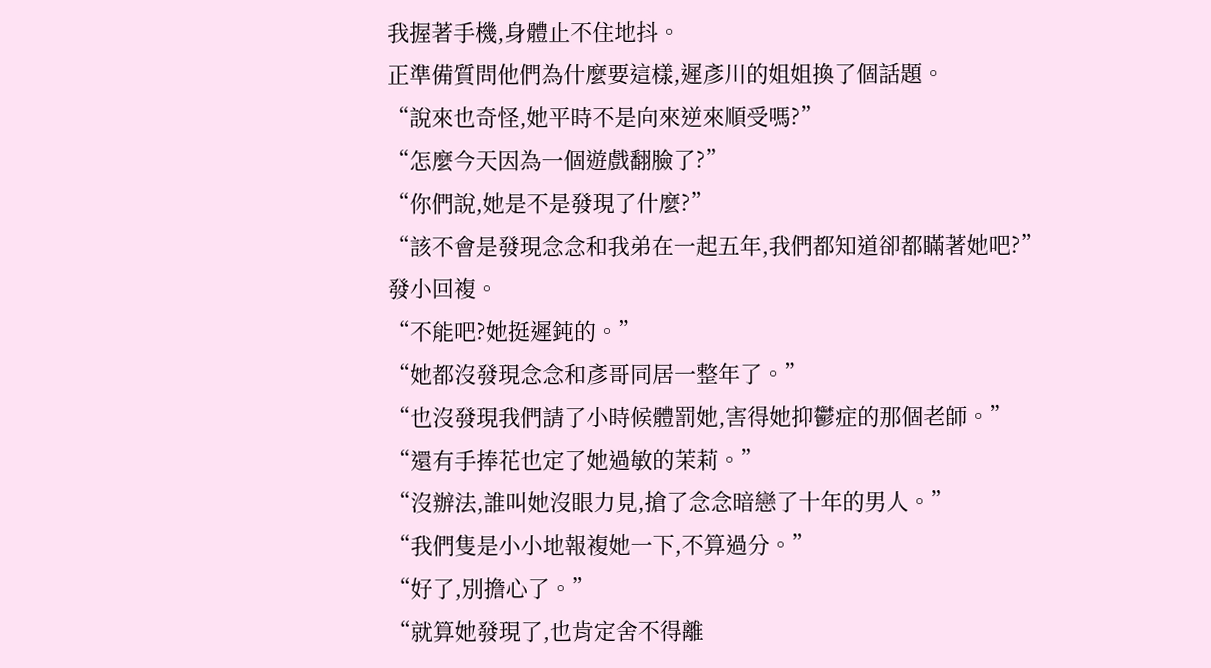我握著手機,身體止不住地抖。
正準備質問他們為什麼要這樣,遲彥川的姐姐換了個話題。
“說來也奇怪,她平時不是向來逆來順受嗎?”
“怎麼今天因為一個遊戲翻臉了?”
“你們說,她是不是發現了什麼?”
“該不會是發現念念和我弟在一起五年,我們都知道卻都瞞著她吧?”
發小回複。
“不能吧?她挺遲鈍的。”
“她都沒發現念念和彥哥同居一整年了。”
“也沒發現我們請了小時候體罰她,害得她抑鬱症的那個老師。”
“還有手捧花也定了她過敏的茉莉。”
“沒辦法,誰叫她沒眼力見,搶了念念暗戀了十年的男人。”
“我們隻是小小地報複她一下,不算過分。”
“好了,別擔心了。”
“就算她發現了,也肯定舍不得離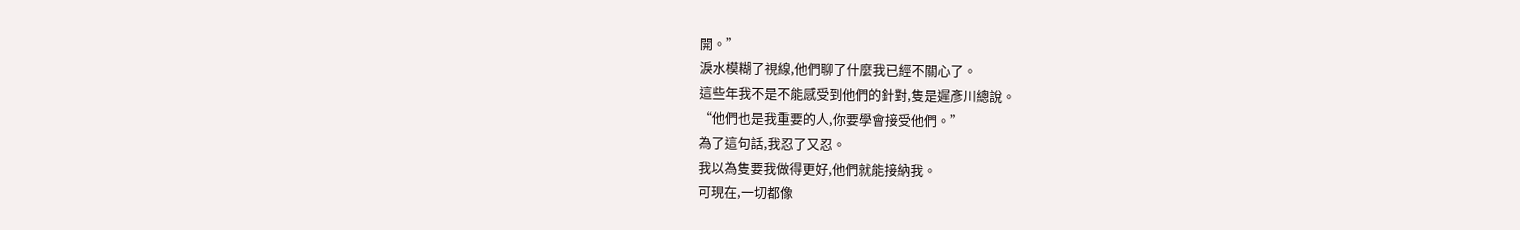開。”
淚水模糊了視線,他們聊了什麼我已經不關心了。
這些年我不是不能感受到他們的針對,隻是遲彥川總說。
“他們也是我重要的人,你要學會接受他們。”
為了這句話,我忍了又忍。
我以為隻要我做得更好,他們就能接納我。
可現在,一切都像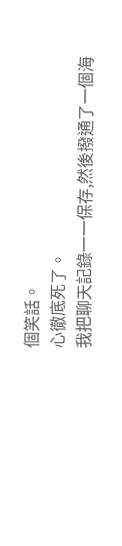個笑話。
心徹底死了。
我把聊天記錄一一保存,然後撥通了一個海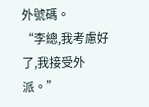外號碼。
“李總,我考慮好了,我接受外派。”